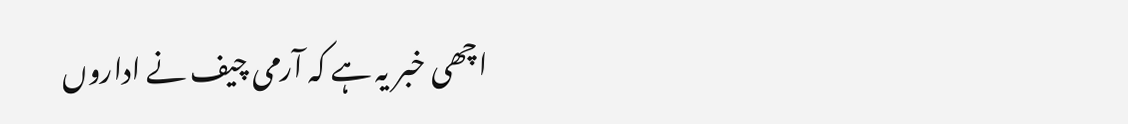اچھی خبر یہ ہے کہ آرمی چیف نے اداروں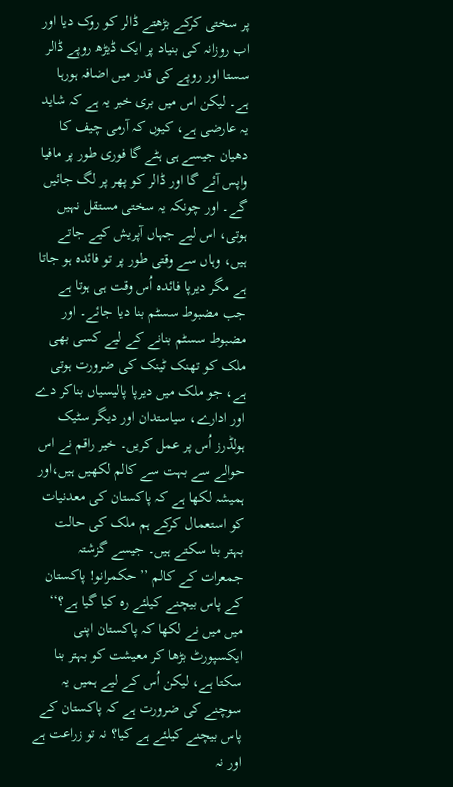پر سختی کرکے بڑھتے ڈالر کو روک دیا اور اب روزانہ کی بنیاد پر ایک ڈیڑھ روپے ڈالر سستا اور روپے کی قدر میں اضافہ ہورہا ہے۔ لیکن اس میں بری خبر یہ ہے کہ شاید یہ عارضی ہے، کیوں کہ آرمی چیف کا دھیان جیسے ہی ہٹے گا فوری طور پر مافیا واپس آئے گا اور ڈالر کو پھر پر لگ جائیں گے۔ اور چونکہ یہ سختی مستقل نہیں ہوتی، اس لیے جہاں آپریش کیے جاتے ہیں، وہاں سے وقتی طور پر تو فائدہ ہو جاتا ہے مگر دیرپا فائدہ اُس وقت ہی ہوتا ہے جب مضبوط سسٹم بنا دیا جائے۔ اور مضبوط سسٹم بنانے کے لیے کسی بھی ملک کو تھنک ٹینک کی ضرورت ہوتی ہے، جو ملک میں دیرپا پالیسیاں بناکر دے اور ادارے، سیاستدان اور دیگر سٹیک ہولڈرز اُس پر عمل کریں۔ خیر راقم نے اس حوالے سے بہت سے کالم لکھیں ہیں،اور ہمیشہ لکھا ہے کہ پاکستان کی معدنیات کو استعمال کرکے ہم ملک کی حالت بہتر بنا سکتے ہیں۔ جیسے گزشتہ جمعرات کے کالم ’’حکمرانو! پاکستان کے پاس بیچنے کیلئے رہ کیا گیا ہے؟‘‘ میں میں نے لکھا کہ پاکستان اپنی ایکسپورٹ بڑھا کر معیشت کو بہتر بنا سکتا ہے، لیکن اُس کے لیے ہمیں یہ سوچنے کی ضرورت ہے کہ پاکستان کے پاس بیچنے کیلئے ہے کیا؟ نہ تو زراعت ہے اور نہ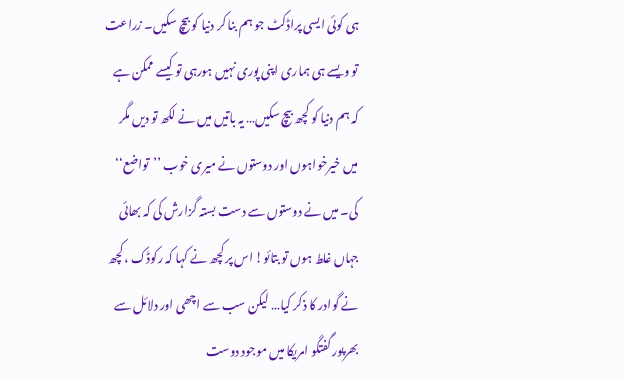ہی کوئی ایسی پراڈکٹ جو ہم بنا کر دنیا کو بیچ سکیں۔ زراعت تو ویسے ہی ہماری اپنی پوری نہیں ہورہی تو کیسے ممکن ہے کہ ہم دنیا کو کچھ بیچ سکیں… یہ باتیں میں نے لکھ تو دیں مگر میں خیرخواہوں اور دوستوں نے میری خوب ’’تواضع‘‘ کی۔ میں نے دوستوں سے دست بستہ گزارش کی کہ بھائی جہاں غلط ہوں تو بتائو! اس پر کچھ نے کہا کہ رکوڈک ، کچھ نے گوادر کا ذکر کیا… لیکن سب سے اچھی اور دلائل سے بھرپور گفتگو امریکا میں موجود دوست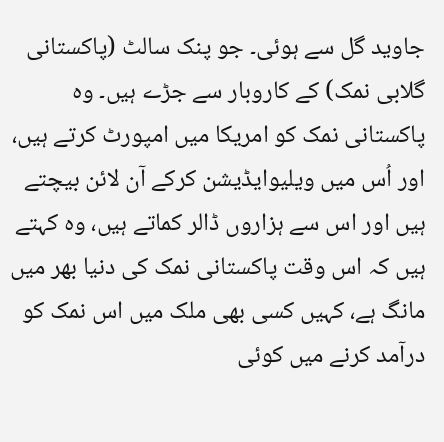جاوید گل سے ہوئی۔ جو پنک سالٹ (پاکستانی گلابی نمک) کے کاروبار سے جڑے ہیں۔ وہ پاکستانی نمک کو امریکا میں امپورٹ کرتے ہیں، اور اُس میں ویلیوایڈیشن کرکے آن لائن بیچتے ہیں اور اس سے ہزاروں ڈالر کماتے ہیں، وہ کہتے ہیں کہ اس وقت پاکستانی نمک کی دنیا بھر میں مانگ ہے، کہیں کسی بھی ملک میں اس نمک کو درآمد کرنے میں کوئی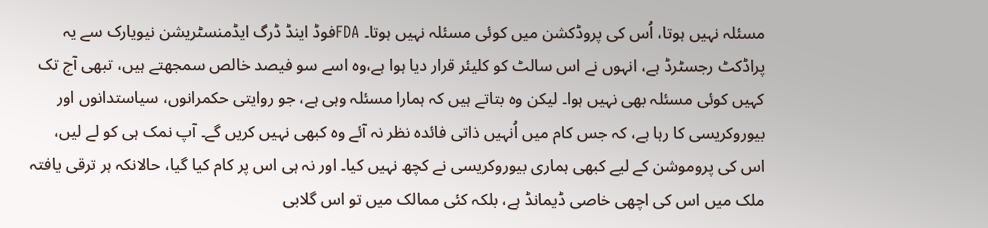مسئلہ نہیں ہوتا، اُس کی پروڈکشن میں کوئی مسئلہ نہیں ہوتا۔ FDAفوڈ اینڈ ڈرگ ایڈمنسٹریشن نیویارک سے یہ پراڈکٹ رجسٹرڈ ہے، انہوں نے اس سالٹ کو کلیئر قرار دیا ہوا ہے،وہ اسے سو فیصد خالص سمجھتے ہیں، تبھی آج تک کہیں کوئی مسئلہ بھی نہیں ہوا۔ لیکن وہ بتاتے ہیں کہ ہمارا مسئلہ وہی ہے، جو روایتی حکمرانوں، سیاستدانوں اور بیوروکریسی کا رہا ہے، کہ جس کام میں اُنہیں ذاتی فائدہ نظر نہ آئے وہ کبھی نہیں کریں گے۔ آپ نمک ہی کو لے لیں، اس کی پروموشن کے لیے کبھی ہماری بیوروکریسی نے کچھ نہیں کیا۔ اور نہ ہی اس پر کام کیا گیا، حالانکہ ہر ترقی یافتہ ملک میں اس کی اچھی خاصی ڈیمانڈ ہے، بلکہ کئی ممالک میں تو اس گلابی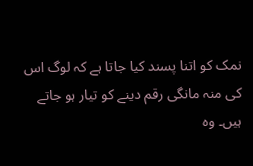نمک کو اتنا پسند کیا جاتا ہے کہ لوگ اس کی منہ مانگی رقم دینے کو تیار ہو جاتے ہیں۔ وہ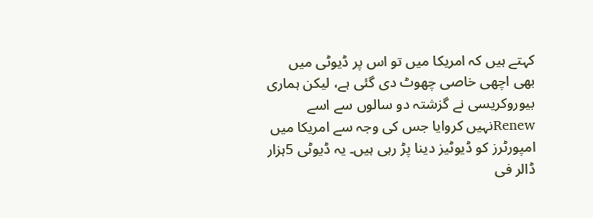کہتے ہیں کہ امریکا میں تو اس پر ڈیوٹی میں بھی اچھی خاصی چھوٹ دی گئی ہے، لیکن ہماری بیوروکریسی نے گزشتہ دو سالوں سے اسے Renewنہیں کروایا جس کی وجہ سے امریکا میں امپورٹرز کو ڈیوٹیز دینا پڑ رہی ہیں۔ یہ ڈیوٹی 5ہزار ڈالر فی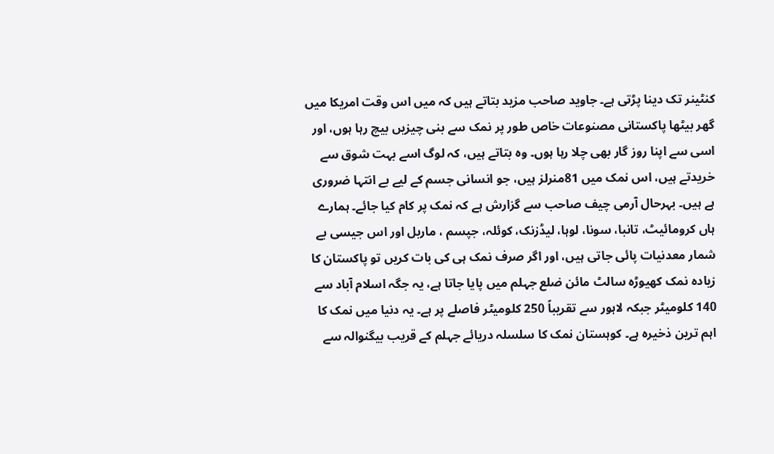کنٹینر تک دینا پڑتی ہے۔ جاوید صاحب مزید بتاتے ہیں کہ میں اس وقت امریکا میں گھر بیٹھا پاکستانی مصنوعات خاص طور پر نمک سے بنی چیزیں بیچ رہا ہوں، اور اسی سے اپنا روز گار بھی چلا رہا ہوں۔ وہ بتاتے ہیں، کہ لوگ اسے بہت شوق سے خریدتے ہیں، اس نمک میں 81منرلز ہیں، جو انسانی جسم کے لیے بے انتہا ضروری ہے ہیں۔ بہرحال آرمی چیف صاحب سے گزارش ہے کہ نمک پر کام کیا جائے۔ ہمارے ہاں کرومائیٹ، تانبا، سونا، لوہا، لیڈزنک، کوئلہ، جپسم ، ماربل اور اس جیسی بے شمار معدنیات پائی جاتی ہیں، اور اگر صرف نمک ہی کی بات کریں تو پاکستان کا زیادہ نمک کھیوڑہ سالٹ مائن ضلع جہلم میں پایا جاتا ہے، یہ جگہ اسلام آباد سے 140 کلومیٹر جبکہ لاہور سے تقریباً 250 کلومیٹر فاصلے پر ہے۔ یہ دنیا میں نمک کا اہم ترین ذخیرہ ہے۔ کوہستان نمک کا سلسلہ دریائے جہلم کے قریب بیگنوالہ سے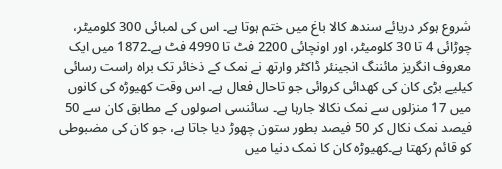شروع ہوکر دریائے سندھ کالا باغ میں ختم ہوتا ہے۔ اس کی لمبائی 300 کلومیٹر، چوڑائی 4 تا 30 کلومیٹر، اور اونچائی 2200 فٹ تا 4990 فٹ ہے۔1872 میں ایک معروف انگریز مائننگ انجینئر ڈاکٹر وارتھ نے نمک کے ذخائر تک براہ راست رسائی کیلیے بڑی کان کی کھدائی کروائی جو تاحال فعال ہے۔ اس وقت کھیوڑہ کی کانوں میں 17 منزلوں سے نمک نکالا جارہا ہے۔ سائنسی اصولوں کے مطابق کان سے 50 فیصد نمک نکال کر 50 فیصد بطور ستون چھوڑ دیا جاتا ہے، جو کان کی مضبوطی کو قائم رکھتا ہے۔کھیوڑہ کان کا نمک دنیا میں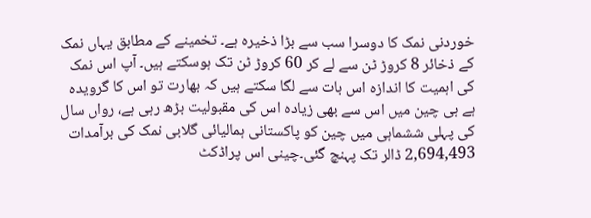خوردنی نمک کا دوسرا سب سے بڑا ذخیرہ ہے۔ تخمینے کے مطابق یہاں نمک کے ذخائر 8 کروڑ ٹن سے لے کر 60 کروڑ ٹن تک ہوسکتے ہیں۔ آپ اس نمک کی اہمیت کا اندازہ اس بات سے لگا سکتے ہیں کہ بھارت تو اس کا گرویدہ ہے ہی چین میں اس سے بھی زیادہ اس کی مقبولیت بڑھ رہی ہے، رواں سال کی پہلی ششماہی میں چین کو پاکستانی ہمالیائی گلابی نمک کی برآمدات 2,694,493 ڈالر تک پہنچ گئی۔چینی اس پراڈکٹ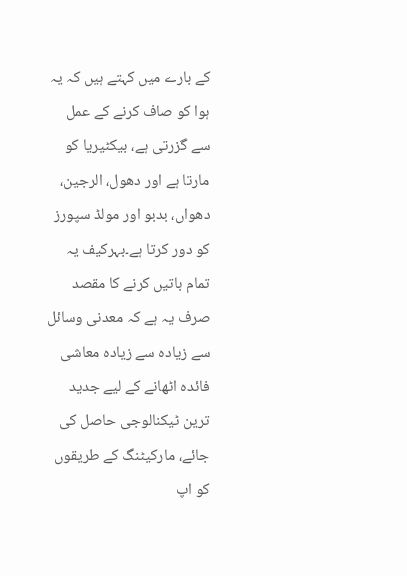کے بارے میں کہتے ہیں کہ یہ ہوا کو صاف کرنے کے عمل سے گزرتی ہے، بیکٹیریا کو مارتا ہے اور دھول، الرجین، دھواں، بدبو اور مولڈ سپورز کو دور کرتا ہے۔بہرکیف یہ تمام باتیں کرنے کا مقصد صرف یہ ہے کہ معدنی وسائل سے زیادہ سے زیادہ معاشی فائدہ اٹھانے کے لیے جدید ترین ٹیکنالوجی حاصل کی جائے، مارکیٹنگ کے طریقوں کو اپ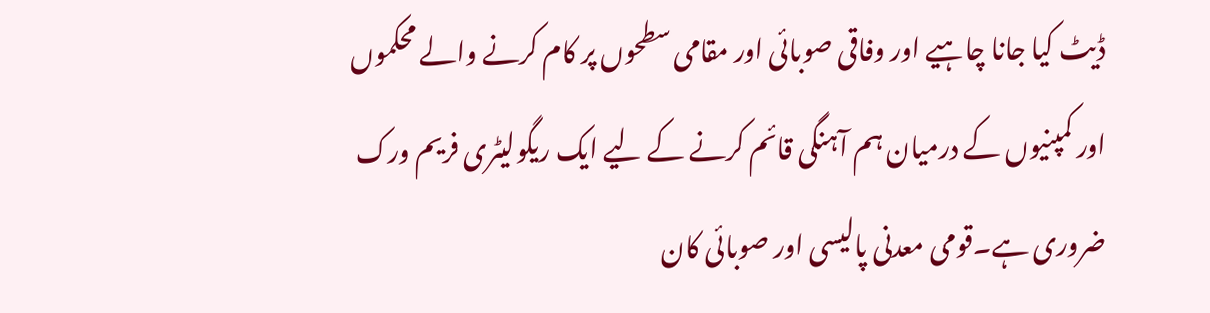ڈیٹ کیا جانا چاہیے اور وفاقی صوبائی اور مقامی سطحوں پر کام کرنے والے محکموں اور کمپنیوں کے درمیان ہم آہنگی قائم کرنے کے لیے ایک ریگولیٹری فریم ورک ضروری ہے۔قومی معدنی پالیسی اور صوبائی کان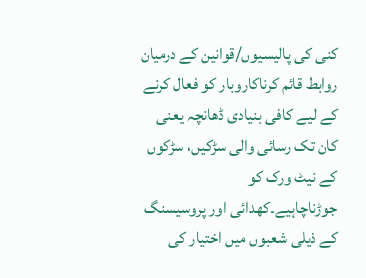کنی کی پالیسیوں/قوانین کے درمیان روابط قائم کرناکاروبار کو فعال کرنے کے لیے کافی بنیادی ڈھانچہ یعنی کان تک رسائی والی سڑکیں، سڑکوں کے نیٹ ورک کو جوڑناچاہیے۔کھدائی اور پروسیسنگ کے ذیلی شعبوں میں اختیار کی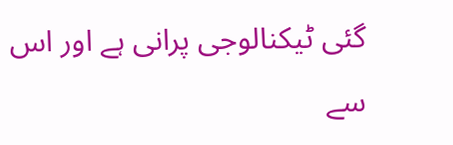گئی ٹیکنالوجی پرانی ہے اور اس سے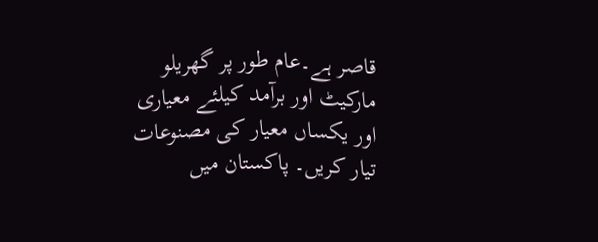قاصر ہے۔عام طور پر گھریلو مارکیٹ اور برآمد کیلئے معیاری اور یکساں معیار کی مصنوعات تیار کریں۔ پاکستان میں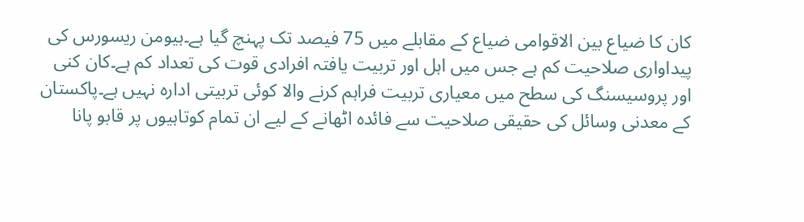کان کا ضیاع بین الاقوامی ضیاع کے مقابلے میں 75 فیصد تک پہنچ گیا ہے۔ہیومن ریسورس کی پیداواری صلاحیت کم ہے جس میں اہل اور تربیت یافتہ افرادی قوت کی تعداد کم ہے۔کان کنی اور پروسیسنگ کی سطح میں معیاری تربیت فراہم کرنے والا کوئی تربیتی ادارہ نہیں ہے۔پاکستان کے معدنی وسائل کی حقیقی صلاحیت سے فائدہ اٹھانے کے لیے ان تمام کوتاہیوں پر قابو پانا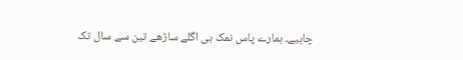چاہیے۔ ہمارے پاس نمک ہی اگلے ساڑھے تین سے سال تک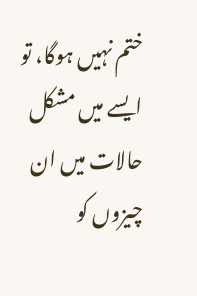ختم نہیں ہوگا، تو ایسے میں مشکل حالات میں ان چیزوں کو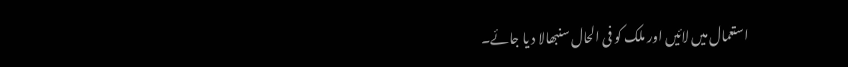استعمال میں لائیں اور ملک کو فی الحال سنبھالا د یا جائے۔